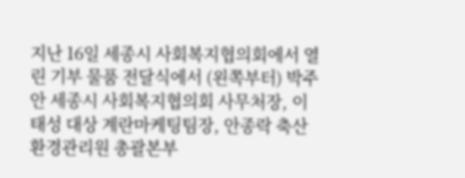지난 16일 세종시 사회복지협의회에서 열린 기부 물품 전달식에서 (왼쪽부터) 박주안 세종시 사회복지협의회 사무처장, 이태성 대상 계란마케팅팀장, 안종락 축산환경관리원 총괄본부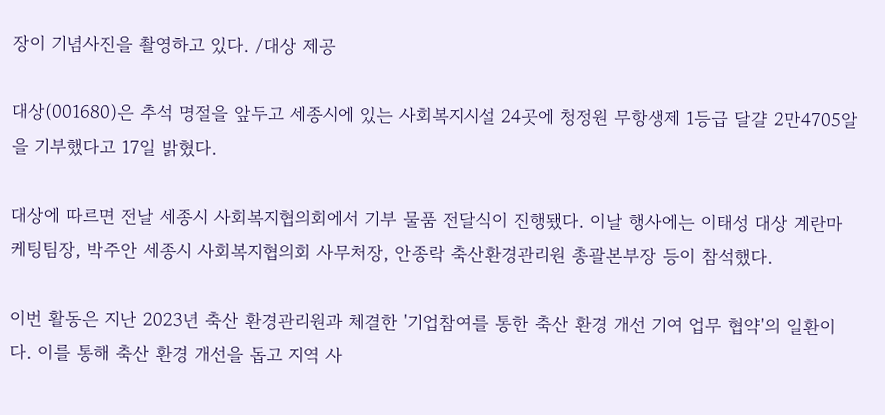장이 기념사진을 촬영하고 있다. /대상 제공

대상(001680)은 추석 명절을 앞두고 세종시에 있는 사회복지시설 24곳에 청정원 무항생제 1등급 달걀 2만4705알을 기부했다고 17일 밝혔다.

대상에 따르면 전날 세종시 사회복지협의회에서 기부 물품 전달식이 진행됐다. 이날 행사에는 이태성 대상 계란마케팅팀장, 박주안 세종시 사회복지협의회 사무처장, 안종락 축산환경관리원 총괄본부장 등이 참석했다.

이번 활동은 지난 2023년 축산 환경관리원과 체결한 '기업참여를 통한 축산 환경 개선 기여 업무 협약'의 일환이다. 이를 통해 축산 환경 개선을 돕고 지역 사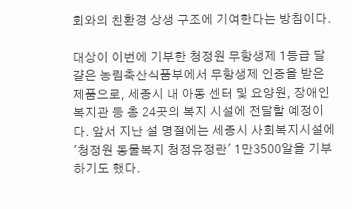회와의 친환경 상생 구조에 기여한다는 방침이다.

대상이 이번에 기부한 청정원 무항생제 1등급 달걀은 농림축산식품부에서 무항생제 인증을 받은 제품으로, 세종시 내 아동 센터 및 요양원, 장애인복지관 등 총 24곳의 복지 시설에 전달할 예정이다. 앞서 지난 설 명절에는 세종시 사회복지시설에 '청정원 동물복지 청정유정란' 1만3500알을 기부하기도 했다.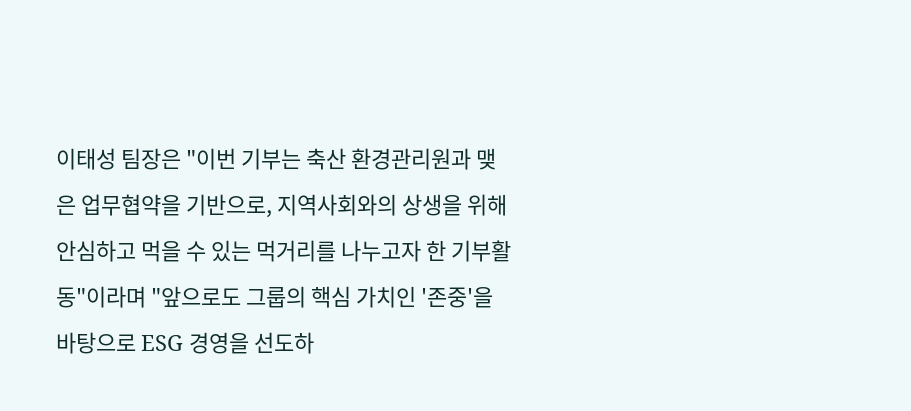이태성 팀장은 "이번 기부는 축산 환경관리원과 맺은 업무협약을 기반으로, 지역사회와의 상생을 위해 안심하고 먹을 수 있는 먹거리를 나누고자 한 기부활동"이라며 "앞으로도 그룹의 핵심 가치인 '존중'을 바탕으로 ESG 경영을 선도하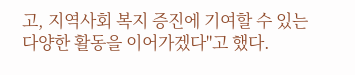고, 지역사회 복지 증진에 기여할 수 있는 다양한 활동을 이어가겠다"고 했다.